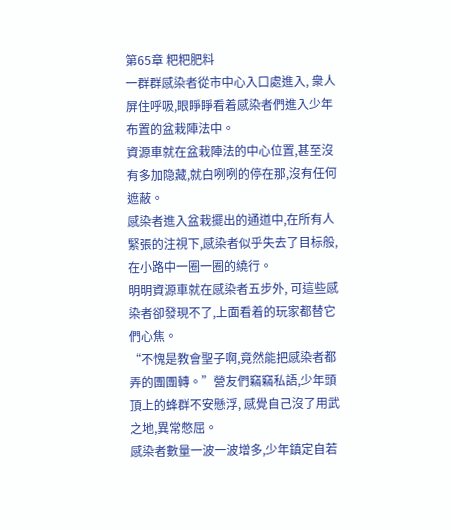第65章 粑粑肥料
一群群感染者從市中心入口處進入, 衆人屏住呼吸,眼睜睜看着感染者們進入少年布置的盆栽陣法中。
資源車就在盆栽陣法的中心位置,甚至沒有多加隐藏,就白咧咧的停在那,沒有任何遮蔽。
感染者進入盆栽擺出的通道中,在所有人緊張的注視下,感染者似乎失去了目标般, 在小路中一圈一圈的繞行。
明明資源車就在感染者五步外, 可這些感染者卻發現不了,上面看着的玩家都替它們心焦。
“不愧是教會聖子啊,竟然能把感染者都弄的團團轉。”營友們竊竊私語,少年頭頂上的蜂群不安懸浮, 感覺自己沒了用武之地,異常憋屈。
感染者數量一波一波增多,少年鎮定自若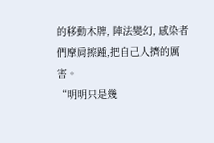的移動木牌, 陣法變幻, 感染者們摩肩擦踵,把自己人擠的厲害。
“明明只是幾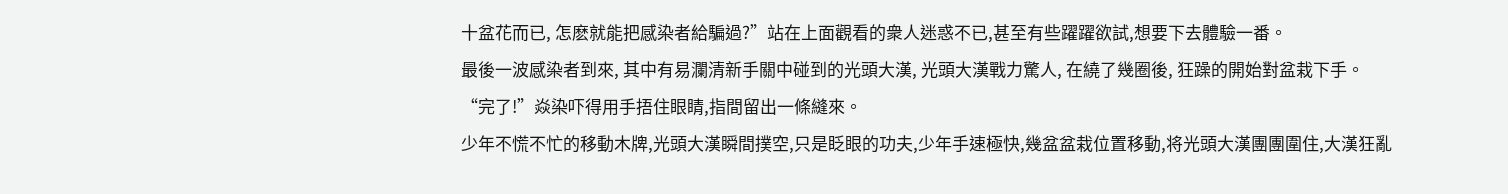十盆花而已, 怎麽就能把感染者給騙過?”站在上面觀看的衆人迷惑不已,甚至有些躍躍欲試,想要下去體驗一番。
最後一波感染者到來, 其中有易瀾清新手關中碰到的光頭大漢, 光頭大漢戰力驚人, 在繞了幾圈後, 狂躁的開始對盆栽下手。
“完了!”焱染吓得用手捂住眼睛,指間留出一條縫來。
少年不慌不忙的移動木牌,光頭大漢瞬間撲空,只是眨眼的功夫,少年手速極快,幾盆盆栽位置移動,将光頭大漢團團圍住,大漢狂亂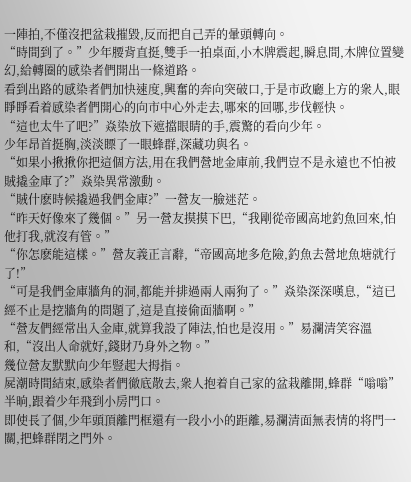一陣拍,不僅沒把盆栽摧毀,反而把自己弄的暈頭轉向。
“時間到了。”少年腰背直挺,雙手一拍桌面,小木牌震起,瞬息間,木牌位置變幻,給轉圈的感染者們開出一條道路。
看到出路的感染者們加快速度,興奮的奔向突破口,于是市政廳上方的衆人,眼睜睜看着感染者們開心的向市中心外走去,哪來的回哪,步伐輕快。
“這也太牛了吧?”焱染放下遮擋眼睛的手,震驚的看向少年。
少年昂首挺胸,淡淡瞟了一眼蜂群,深藏功與名。
“如果小揪揪你把這個方法,用在我們營地金庫前,我們豈不是永遠也不怕被賊撬金庫了?”焱染異常激動。
“賊什麽時候撬過我們金庫?”一營友一臉迷茫。
“昨天好像來了幾個。”另一營友摸摸下巴,“我剛從帝國高地釣魚回來,怕他打我,就沒有管。”
“你怎麽能這樣。”營友義正言辭,“帝國高地多危險,釣魚去營地魚塘就行了!”
“可是我們金庫牆角的洞,都能并排過兩人兩狗了。”焱染深深嘆息,“這已經不止是挖牆角的問題了,這是直接偷面牆啊。”
“營友們經常出入金庫,就算我設了陣法,怕也是沒用。”易瀾清笑容溫和,“沒出人命就好,錢財乃身外之物。”
幾位營友默默向少年豎起大拇指。
屍潮時間結束,感染者們徹底散去,衆人抱着自己家的盆栽離開,蜂群“嗡嗡”半晌,跟着少年飛到小房門口。
即使長了個,少年頭頂離門框還有一段小小的距離,易瀾清面無表情的将門一關,把蜂群閉之門外。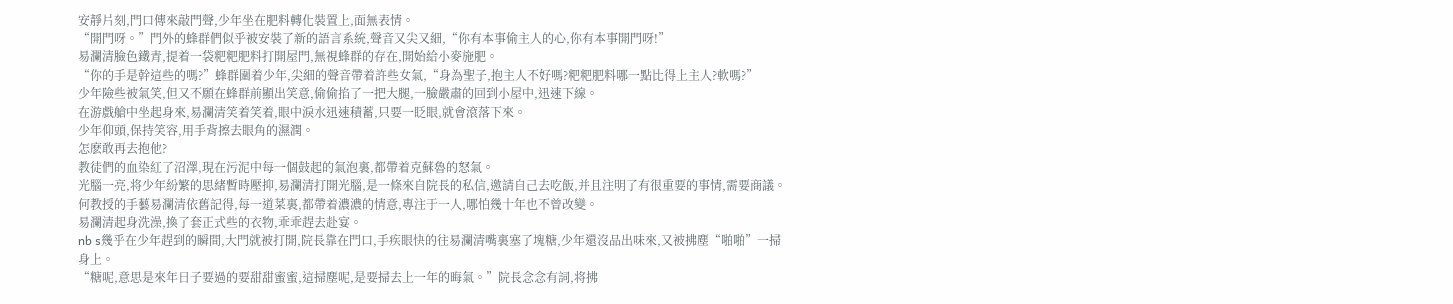安靜片刻,門口傳來敲門聲,少年坐在肥料轉化裝置上,面無表情。
“開門呀。”門外的蜂群們似乎被安裝了新的語言系統,聲音又尖又細,“你有本事偷主人的心,你有本事開門呀!”
易瀾清臉色鐵青,提着一袋粑粑肥料打開屋門,無視蜂群的存在,開始給小麥施肥。
“你的手是幹這些的嗎?”蜂群圍着少年,尖細的聲音帶着許些女氣,“身為聖子,抱主人不好嗎?粑粑肥料哪一點比得上主人?軟嗎?”
少年險些被氣笑,但又不願在蜂群前顯出笑意,偷偷掐了一把大腿,一臉嚴肅的回到小屋中,迅速下線。
在游戲艙中坐起身來,易瀾清笑着笑着,眼中淚水迅速積蓄,只要一眨眼,就會滾落下來。
少年仰頭,保持笑容,用手背擦去眼角的濕潤。
怎麽敢再去抱他?
教徒們的血染紅了沼澤,現在污泥中每一個鼓起的氣泡裏,都帶着克蘇魯的怒氣。
光腦一亮,将少年紛繁的思緒暫時壓抑,易瀾清打開光腦,是一條來自院長的私信,邀請自己去吃飯,并且注明了有很重要的事情,需要商議。
何教授的手藝易瀾清依舊記得,每一道菜裏,都帶着濃濃的情意,專注于一人,哪怕幾十年也不曾改變。
易瀾清起身洗澡,換了套正式些的衣物,乖乖趕去赴宴。
nb s幾乎在少年趕到的瞬間,大門就被打開,院長靠在門口,手疾眼快的往易瀾清嘴裏塞了塊糖,少年還沒品出味來,又被拂塵“啪啪”一掃身上。
“糖呢,意思是來年日子要過的要甜甜蜜蜜,這掃塵呢,是要掃去上一年的晦氣。”院長念念有詞,将拂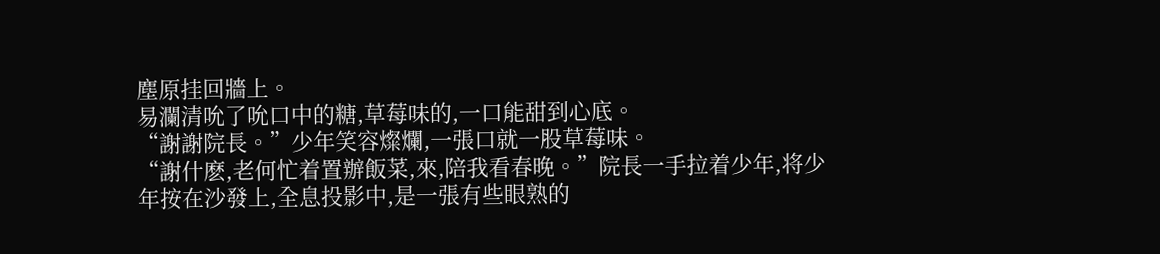塵原挂回牆上。
易瀾清吮了吮口中的糖,草莓味的,一口能甜到心底。
“謝謝院長。”少年笑容燦爛,一張口就一股草莓味。
“謝什麽,老何忙着置辦飯菜,來,陪我看春晚。”院長一手拉着少年,将少年按在沙發上,全息投影中,是一張有些眼熟的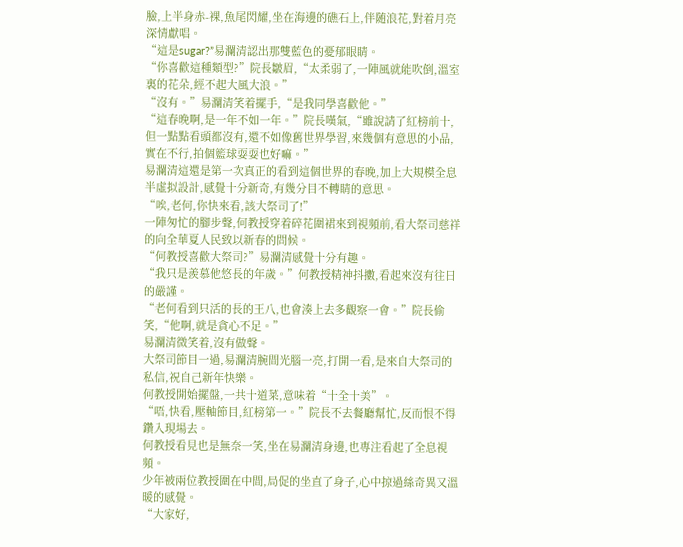臉,上半身赤-裸,魚尾閃耀,坐在海邊的礁石上,伴随浪花,對着月亮深情獻唱。
“這是sugar?”易瀾清認出那雙藍色的憂郁眼睛。
“你喜歡這種類型?”院長皺眉,“太柔弱了,一陣風就能吹倒,溫室裏的花朵,經不起大風大浪。”
“沒有。”易瀾清笑着擺手,“是我同學喜歡他。”
“這春晚啊,是一年不如一年。”院長嘆氣,“雖說請了紅榜前十,但一點點看頭都沒有,還不如像舊世界學習,來幾個有意思的小品,實在不行,拍個籃球耍耍也好嘛。”
易瀾清這還是第一次真正的看到這個世界的春晚,加上大規模全息半虛拟設計,感覺十分新奇,有幾分目不轉睛的意思。
“唉,老何,你快來看,該大祭司了!”
一陣匆忙的腳步聲,何教授穿着碎花圍裙來到視頻前,看大祭司慈祥的向全華夏人民致以新春的問候。
“何教授喜歡大祭司?”易瀾清感覺十分有趣。
“我只是羨慕他悠長的年歲。”何教授精神抖擻,看起來沒有往日的嚴謹。
“老何看到只活的長的王八,也會湊上去多觀察一會。”院長偷笑,“他啊,就是貪心不足。”
易瀾清微笑着,沒有做聲。
大祭司節目一過,易瀾清腕間光腦一亮,打開一看,是來自大祭司的私信,祝自己新年快樂。
何教授開始擺盤,一共十道菜,意味着“十全十美”。
“唔,快看,壓軸節目,紅榜第一。”院長不去餐廳幫忙,反而恨不得鑽入現場去。
何教授看見也是無奈一笑,坐在易瀾清身邊,也專注看起了全息視頻。
少年被兩位教授圍在中間,局促的坐直了身子,心中掠過絲奇異又溫暖的感覺。
“大家好,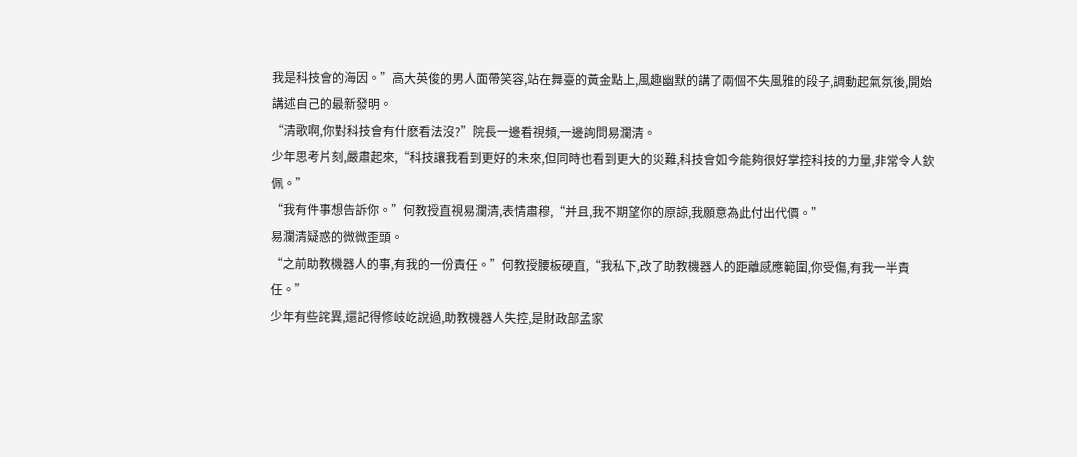我是科技會的海因。”高大英俊的男人面帶笑容,站在舞臺的黃金點上,風趣幽默的講了兩個不失風雅的段子,調動起氣氛後,開始講述自己的最新發明。
“清歌啊,你對科技會有什麽看法沒?”院長一邊看視頻,一邊詢問易瀾清。
少年思考片刻,嚴肅起來,“科技讓我看到更好的未來,但同時也看到更大的災難,科技會如今能夠很好掌控科技的力量,非常令人欽佩。”
“我有件事想告訴你。”何教授直視易瀾清,表情肅穆,“并且,我不期望你的原諒,我願意為此付出代價。”
易瀾清疑惑的微微歪頭。
“之前助教機器人的事,有我的一份責任。”何教授腰板硬直,“我私下,改了助教機器人的距離感應範圍,你受傷,有我一半責任。”
少年有些詫異,還記得修岐屹說過,助教機器人失控,是財政部孟家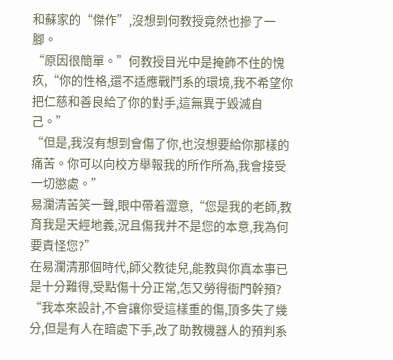和蘇家的“傑作”,沒想到何教授竟然也摻了一腳。
“原因很簡單。”何教授目光中是掩飾不住的愧疚,“你的性格,還不适應戰鬥系的環境,我不希望你把仁慈和善良給了你的對手,這無異于毀滅自己。”
“但是,我沒有想到會傷了你,也沒想要給你那樣的痛苦。你可以向校方舉報我的所作所為,我會接受一切懲處。”
易瀾清苦笑一聲,眼中帶着澀意,“您是我的老師,教育我是天經地義,況且傷我并不是您的本意,我為何要責怪您?”
在易瀾清那個時代,師父教徒兒,能教與你真本事已是十分難得,受點傷十分正常,怎又勞得衙門幹預?
“我本來設計,不會讓你受這樣重的傷,頂多失了幾分,但是有人在暗處下手,改了助教機器人的預判系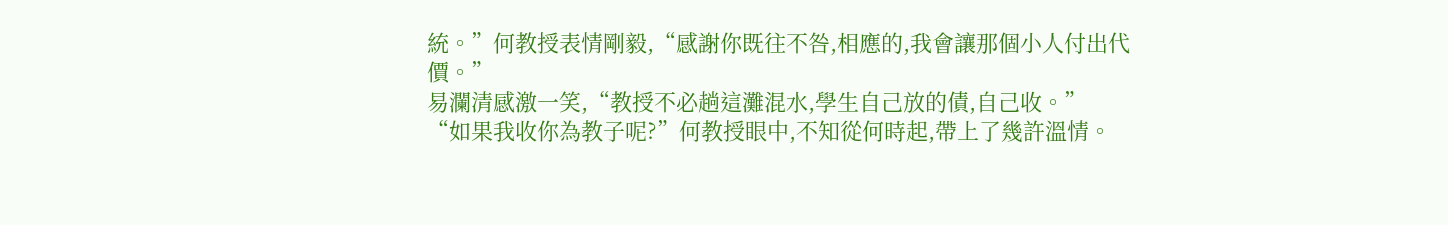統。”何教授表情剛毅,“感謝你既往不咎,相應的,我會讓那個小人付出代價。”
易瀾清感激一笑,“教授不必趟這灘混水,學生自己放的債,自己收。”
“如果我收你為教子呢?”何教授眼中,不知從何時起,帶上了幾許溫情。